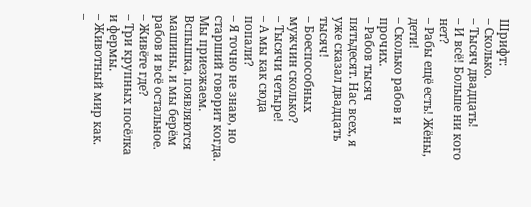Шрифт:
– Сколько.
– Тысяч двадцать!
– И всё! Больше ни кого нет?
– Рабы ещё есть! Жёны, дети!
– Сколько рабов и прочих.
– Рабов тысяч пятьдесят. Нас всех, я уже сказал двадцать тысяч!
– Боеспособных мужчин сколько?
– Тысячи четыре!
– А мы как сюда попали?
– Я точно не знаю, но старший говорит когда. Мы приезжаем. Вспышка, появляются машины, и мы берём рабов и всё остальное.
– Живёте где?
– Три крупных посёлка и фермы.
– Животный мир как.
–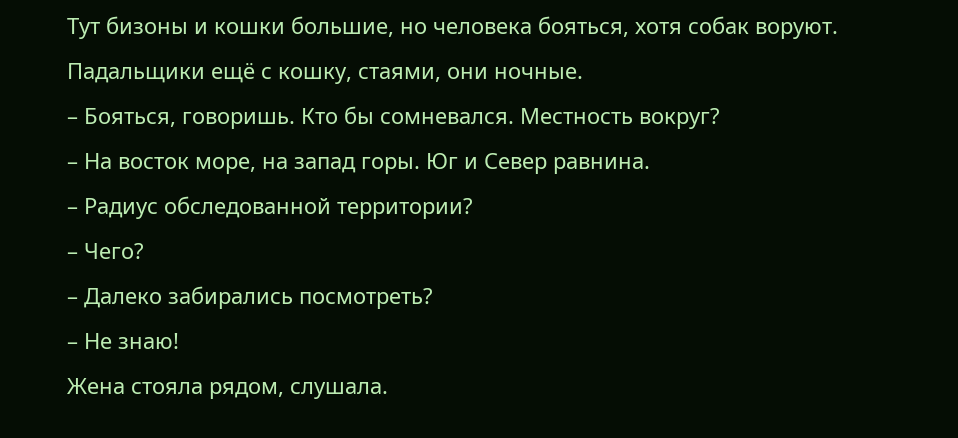Тут бизоны и кошки большие, но человека бояться, хотя собак воруют. Падальщики ещё с кошку, стаями, они ночные.
– Бояться, говоришь. Кто бы сомневался. Местность вокруг?
– На восток море, на запад горы. Юг и Север равнина.
– Радиус обследованной территории?
– Чего?
– Далеко забирались посмотреть?
– Не знаю!
Жена стояла рядом, слушала.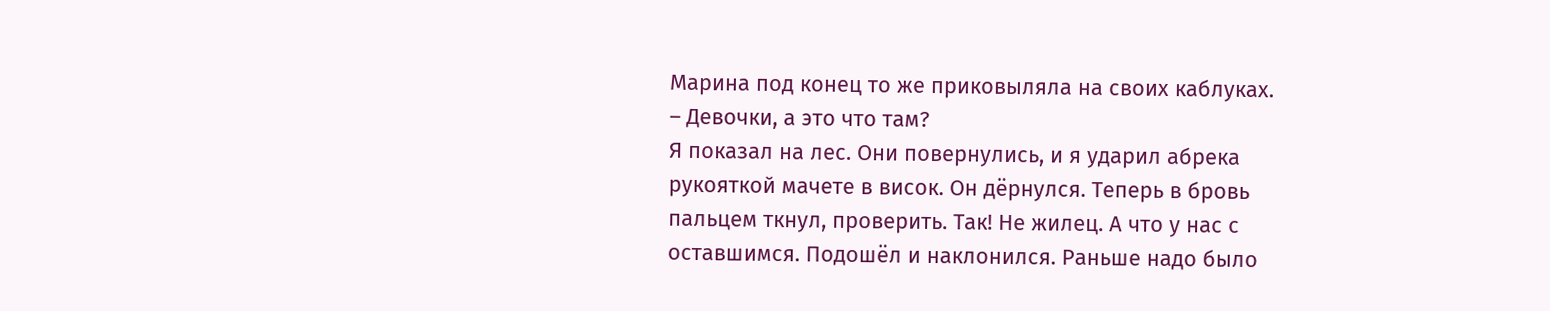Марина под конец то же приковыляла на своих каблуках.
– Девочки, а это что там?
Я показал на лес. Они повернулись, и я ударил абрека рукояткой мачете в висок. Он дёрнулся. Теперь в бровь пальцем ткнул, проверить. Так! Не жилец. А что у нас с оставшимся. Подошёл и наклонился. Раньше надо было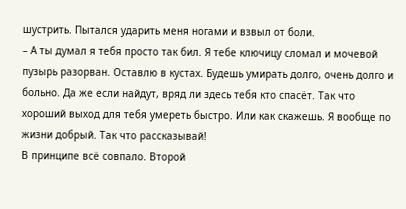шустрить. Пытался ударить меня ногами и взвыл от боли.
– А ты думал я тебя просто так бил. Я тебе ключицу сломал и мочевой пузырь разорван. Оставлю в кустах. Будешь умирать долго, очень долго и больно. Да же если найдут, вряд ли здесь тебя кто спасёт. Так что хороший выход для тебя умереть быстро. Или как скажешь. Я вообще по жизни добрый. Так что рассказывай!
В принципе всё совпало. Второй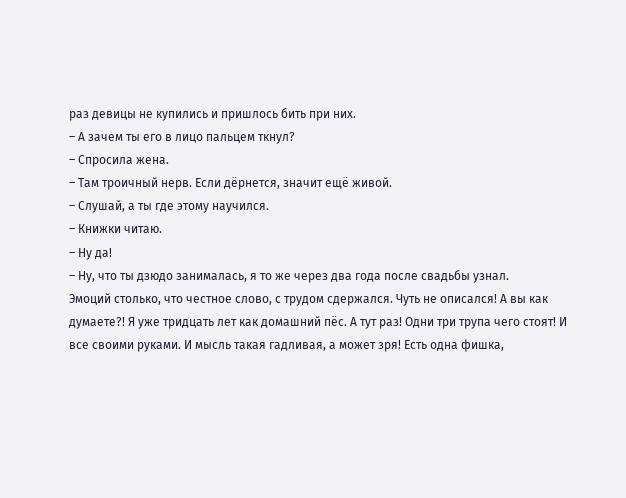раз девицы не купились и пришлось бить при них.
– А зачем ты его в лицо пальцем ткнул?
– Спросила жена.
– Там троичный нерв. Если дёрнется, значит ещё живой.
– Слушай, а ты где этому научился.
– Книжки читаю.
– Ну да!
– Ну, что ты дзюдо занималась, я то же через два года после свадьбы узнал.
Эмоций столько, что честное слово, с трудом сдержался. Чуть не описался! А вы как думаете?! Я уже тридцать лет как домашний пёс. А тут раз! Одни три трупа чего стоят! И все своими руками. И мысль такая гадливая, а может зря! Есть одна фишка,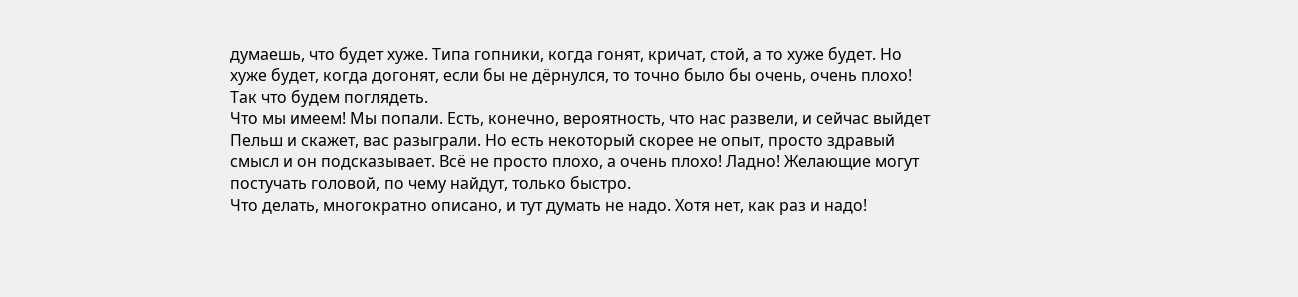думаешь, что будет хуже. Типа гопники, когда гонят, кричат, стой, а то хуже будет. Но хуже будет, когда догонят, если бы не дёрнулся, то точно было бы очень, очень плохо! Так что будем поглядеть.
Что мы имеем! Мы попали. Есть, конечно, вероятность, что нас развели, и сейчас выйдет Пельш и скажет, вас разыграли. Но есть некоторый скорее не опыт, просто здравый смысл и он подсказывает. Всё не просто плохо, а очень плохо! Ладно! Желающие могут постучать головой, по чему найдут, только быстро.
Что делать, многократно описано, и тут думать не надо. Хотя нет, как раз и надо!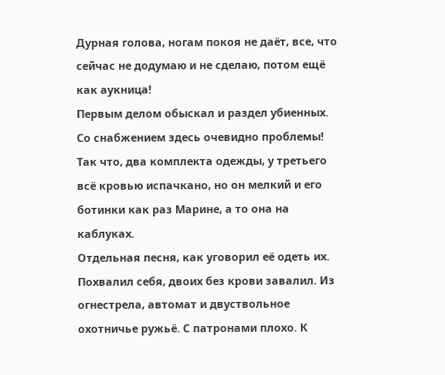Дурная голова, ногам покоя не даёт, все, что сейчас не додумаю и не сделаю, потом ещё как аукница!
Первым делом обыскал и раздел убиенных. Со снабжением здесь очевидно проблемы! Так что, два комплекта одежды, у третьего всё кровью испачкано, но он мелкий и его ботинки как раз Марине, а то она на каблуках.
Отдельная песня, как уговорил её одеть их. Похвалил себя, двоих без крови завалил. Из огнестрела, автомат и двуствольное охотничье ружьё. С патронами плохо. К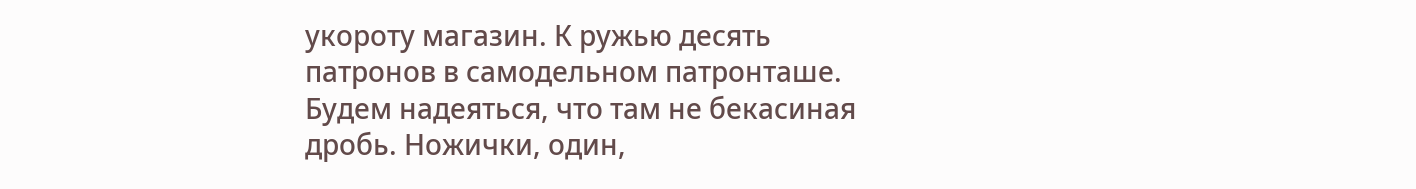укороту магазин. К ружью десять патронов в самодельном патронташе. Будем надеяться, что там не бекасиная дробь. Ножички, один,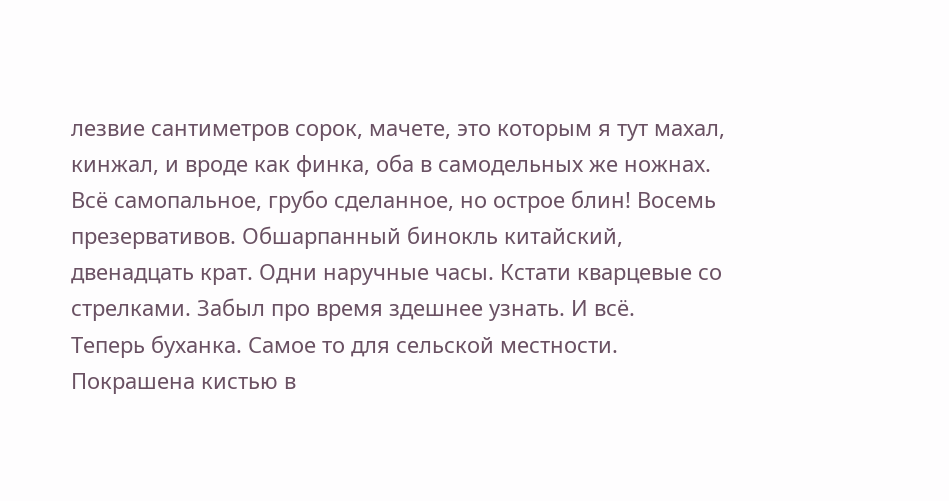лезвие сантиметров сорок, мачете, это которым я тут махал, кинжал, и вроде как финка, оба в самодельных же ножнах. Всё самопальное, грубо сделанное, но острое блин! Восемь презервативов. Обшарпанный бинокль китайский, двенадцать крат. Одни наручные часы. Кстати кварцевые со стрелками. Забыл про время здешнее узнать. И всё.
Теперь буханка. Самое то для сельской местности. Покрашена кистью в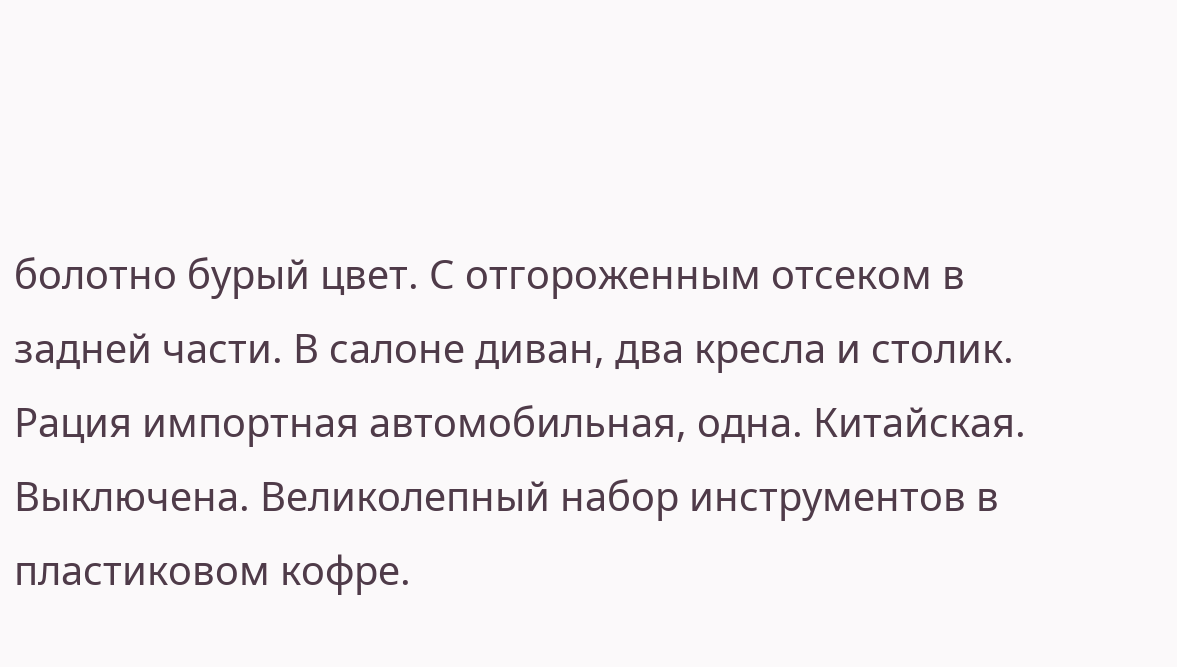болотно бурый цвет. С отгороженным отсеком в задней части. В салоне диван, два кресла и столик. Рация импортная автомобильная, одна. Китайская. Выключена. Великолепный набор инструментов в пластиковом кофре.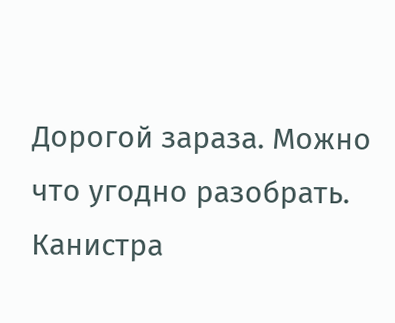Дорогой зараза. Можно что угодно разобрать. Канистра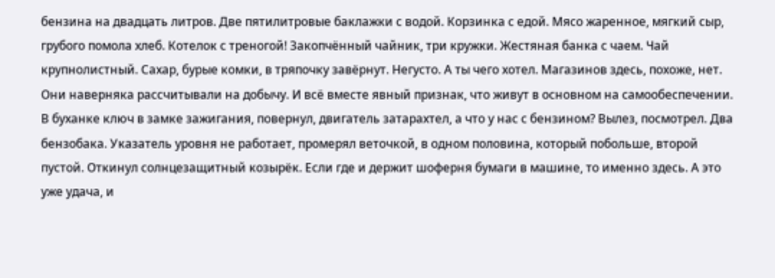бензина на двадцать литров. Две пятилитровые баклажки с водой. Корзинка с едой. Мясо жаренное, мягкий сыр, грубого помола хлеб. Котелок с треногой! Закопчённый чайник, три кружки. Жестяная банка с чаем. Чай крупнолистный. Сахар, бурые комки, в тряпочку завёрнут. Негусто. А ты чего хотел. Магазинов здесь, похоже, нет. Они наверняка рассчитывали на добычу. И всё вместе явный признак, что живут в основном на самообеспечении.
В буханке ключ в замке зажигания, повернул, двигатель затарахтел, а что у нас с бензином? Вылез, посмотрел. Два бензобака. Указатель уровня не работает, промерял веточкой, в одном половина, который побольше, второй пустой. Откинул солнцезащитный козырёк. Если где и держит шоферня бумаги в машине, то именно здесь. А это уже удача, и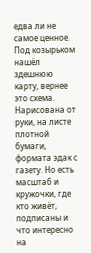едва ли не самое ценное. Под козырьком нашёл здешнюю карту, вернее это схема. Нарисована от руки, на листе плотной бумаги, формата эдак с газету. Но есть масштаб и кружочки, где кто живёт, подписаны и что интересно на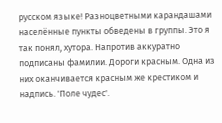русском языке! Разноцветными карандашами населённые пункты обведены в группы. Это я так понял, хутора. Напротив аккуратно подписаны фамилии. Дороги красным. Одна из них оканчивается красным же крестиком и надпись. 'Поле чудес'.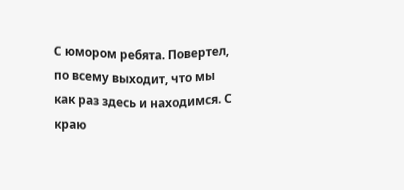С юмором ребята. Повертел, по всему выходит, что мы как раз здесь и находимся. С краю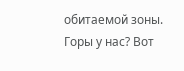обитаемой зоны. Горы у нас? Вот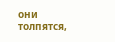они толпятся,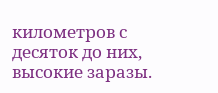километров с десяток до них, высокие заразы.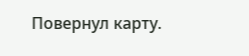Повернул карту.